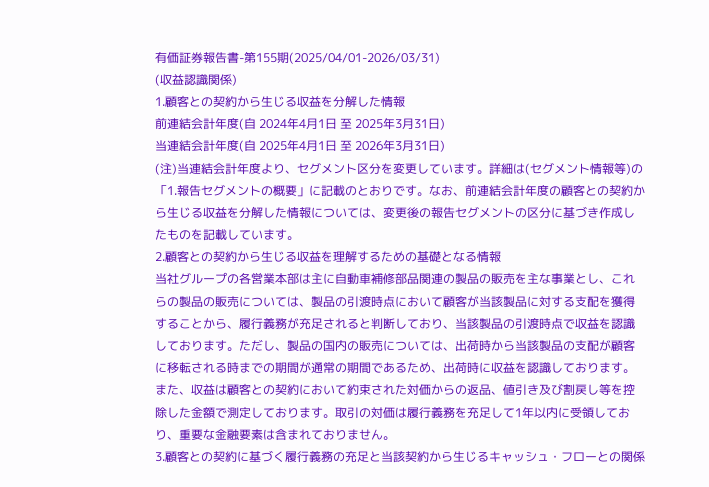有価証券報告書-第155期(2025/04/01-2026/03/31)
(収益認識関係)
1.顧客との契約から生じる収益を分解した情報
前連結会計年度(自 2024年4月1日 至 2025年3月31日)
当連結会計年度(自 2025年4月1日 至 2026年3月31日)
(注)当連結会計年度より、セグメント区分を変更しています。詳細は(セグメント情報等)の「1.報告セグメントの概要」に記載のとおりです。なお、前連結会計年度の顧客との契約から生じる収益を分解した情報については、変更後の報告セグメントの区分に基づき作成したものを記載しています。
2.顧客との契約から生じる収益を理解するための基礎となる情報
当社グループの各営業本部は主に自動車補修部品関連の製品の販売を主な事業とし、これらの製品の販売については、製品の引渡時点において顧客が当該製品に対する支配を獲得することから、履行義務が充足されると判断しており、当該製品の引渡時点で収益を認識しております。ただし、製品の国内の販売については、出荷時から当該製品の支配が顧客に移転される時までの期間が通常の期間であるため、出荷時に収益を認識しております。
また、収益は顧客との契約において約束された対価からの返品、値引き及び割戻し等を控除した金額で測定しております。取引の対価は履行義務を充足して1年以内に受領しており、重要な金融要素は含まれておりません。
3.顧客との契約に基づく履行義務の充足と当該契約から生じるキャッシュ・フローとの関係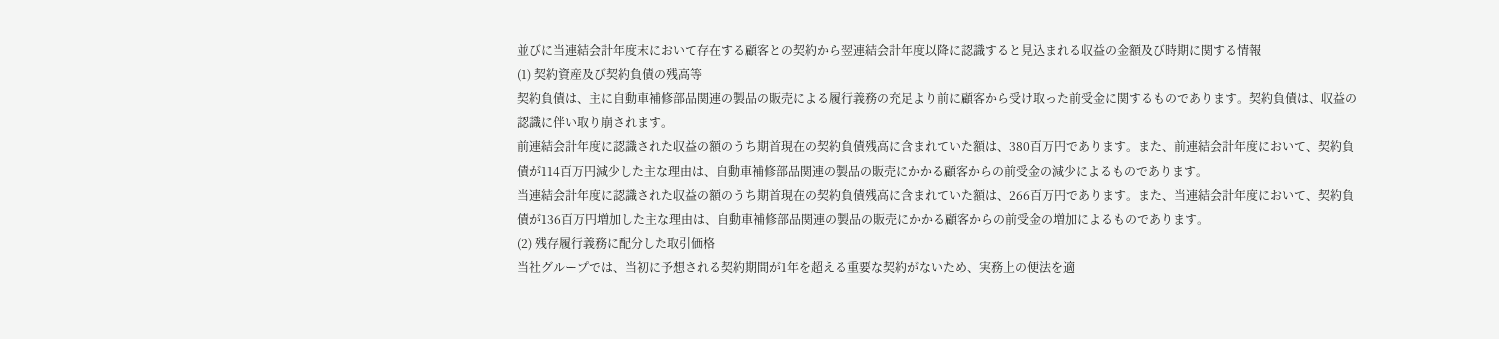並びに当連結会計年度末において存在する顧客との契約から翌連結会計年度以降に認識すると見込まれる収益の金額及び時期に関する情報
(1) 契約資産及び契約負債の残高等
契約負債は、主に自動車補修部品関連の製品の販売による履行義務の充足より前に顧客から受け取った前受金に関するものであります。契約負債は、収益の認識に伴い取り崩されます。
前連結会計年度に認識された収益の額のうち期首現在の契約負債残高に含まれていた額は、380百万円であります。また、前連結会計年度において、契約負債が114百万円減少した主な理由は、自動車補修部品関連の製品の販売にかかる顧客からの前受金の減少によるものであります。
当連結会計年度に認識された収益の額のうち期首現在の契約負債残高に含まれていた額は、266百万円であります。また、当連結会計年度において、契約負債が136百万円増加した主な理由は、自動車補修部品関連の製品の販売にかかる顧客からの前受金の増加によるものであります。
(2) 残存履行義務に配分した取引価格
当社グループでは、当初に予想される契約期間が1年を超える重要な契約がないため、実務上の便法を適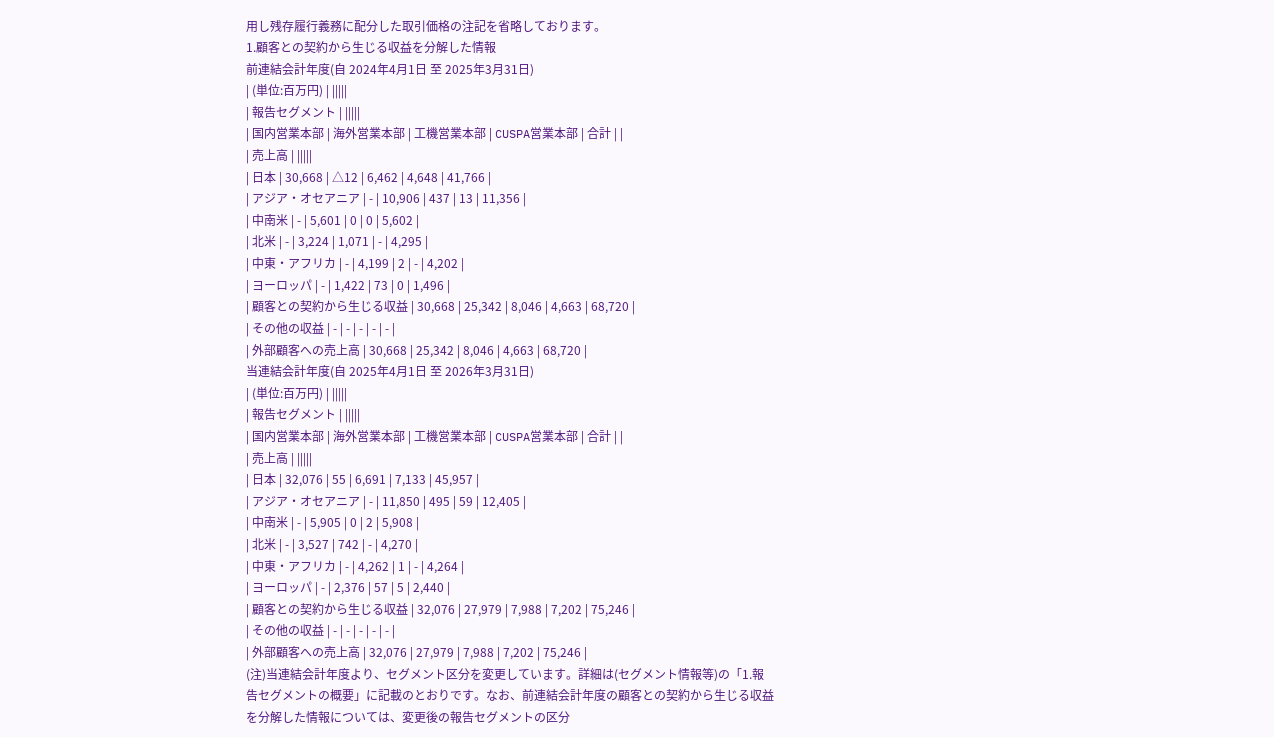用し残存履行義務に配分した取引価格の注記を省略しております。
1.顧客との契約から生じる収益を分解した情報
前連結会計年度(自 2024年4月1日 至 2025年3月31日)
| (単位:百万円) | |||||
| 報告セグメント | |||||
| 国内営業本部 | 海外営業本部 | 工機営業本部 | CUSPA営業本部 | 合計 | |
| 売上高 | |||||
| 日本 | 30,668 | △12 | 6,462 | 4,648 | 41,766 |
| アジア・オセアニア | - | 10,906 | 437 | 13 | 11,356 |
| 中南米 | - | 5,601 | 0 | 0 | 5,602 |
| 北米 | - | 3,224 | 1,071 | - | 4,295 |
| 中東・アフリカ | - | 4,199 | 2 | - | 4,202 |
| ヨーロッパ | - | 1,422 | 73 | 0 | 1,496 |
| 顧客との契約から生じる収益 | 30,668 | 25,342 | 8,046 | 4,663 | 68,720 |
| その他の収益 | - | - | - | - | - |
| 外部顧客への売上高 | 30,668 | 25,342 | 8,046 | 4,663 | 68,720 |
当連結会計年度(自 2025年4月1日 至 2026年3月31日)
| (単位:百万円) | |||||
| 報告セグメント | |||||
| 国内営業本部 | 海外営業本部 | 工機営業本部 | CUSPA営業本部 | 合計 | |
| 売上高 | |||||
| 日本 | 32,076 | 55 | 6,691 | 7,133 | 45,957 |
| アジア・オセアニア | - | 11,850 | 495 | 59 | 12,405 |
| 中南米 | - | 5,905 | 0 | 2 | 5,908 |
| 北米 | - | 3,527 | 742 | - | 4,270 |
| 中東・アフリカ | - | 4,262 | 1 | - | 4,264 |
| ヨーロッパ | - | 2,376 | 57 | 5 | 2,440 |
| 顧客との契約から生じる収益 | 32,076 | 27,979 | 7,988 | 7,202 | 75,246 |
| その他の収益 | - | - | - | - | - |
| 外部顧客への売上高 | 32,076 | 27,979 | 7,988 | 7,202 | 75,246 |
(注)当連結会計年度より、セグメント区分を変更しています。詳細は(セグメント情報等)の「1.報告セグメントの概要」に記載のとおりです。なお、前連結会計年度の顧客との契約から生じる収益を分解した情報については、変更後の報告セグメントの区分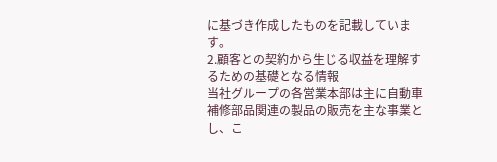に基づき作成したものを記載しています。
2.顧客との契約から生じる収益を理解するための基礎となる情報
当社グループの各営業本部は主に自動車補修部品関連の製品の販売を主な事業とし、こ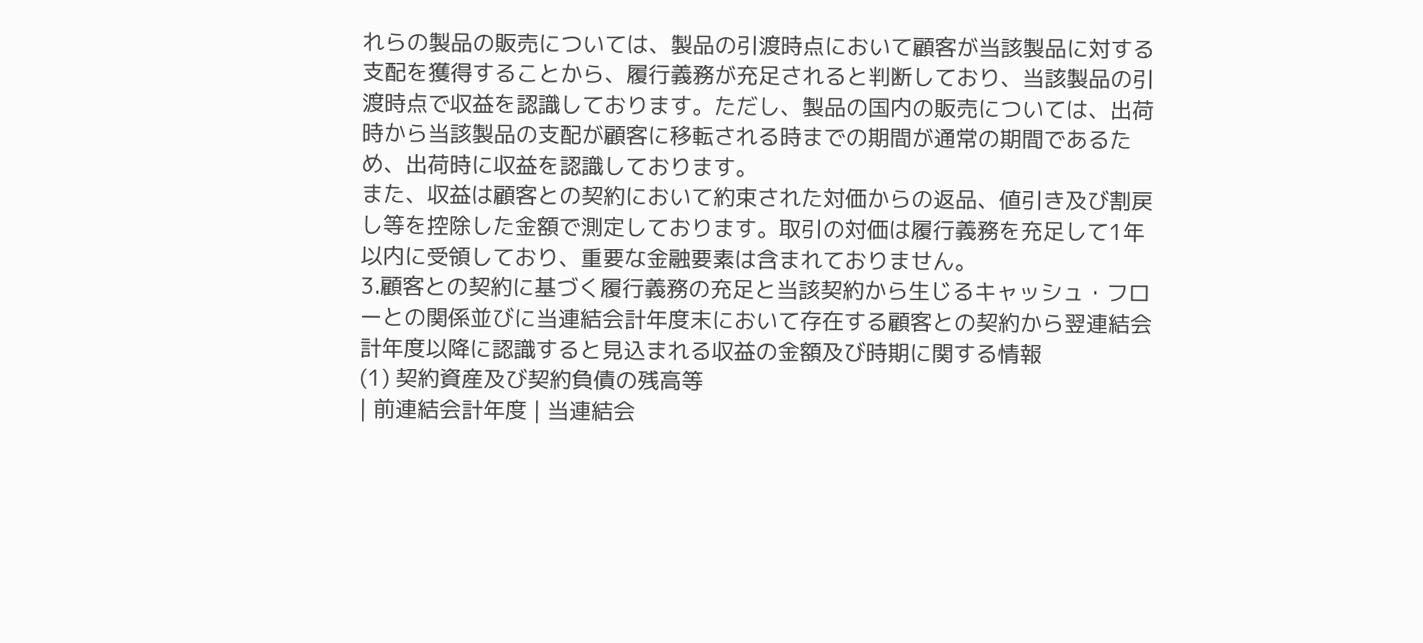れらの製品の販売については、製品の引渡時点において顧客が当該製品に対する支配を獲得することから、履行義務が充足されると判断しており、当該製品の引渡時点で収益を認識しております。ただし、製品の国内の販売については、出荷時から当該製品の支配が顧客に移転される時までの期間が通常の期間であるため、出荷時に収益を認識しております。
また、収益は顧客との契約において約束された対価からの返品、値引き及び割戻し等を控除した金額で測定しております。取引の対価は履行義務を充足して1年以内に受領しており、重要な金融要素は含まれておりません。
3.顧客との契約に基づく履行義務の充足と当該契約から生じるキャッシュ・フローとの関係並びに当連結会計年度末において存在する顧客との契約から翌連結会計年度以降に認識すると見込まれる収益の金額及び時期に関する情報
(1) 契約資産及び契約負債の残高等
| 前連結会計年度 | 当連結会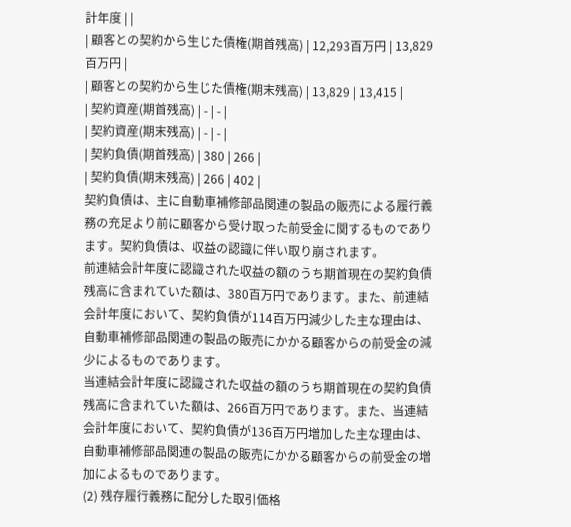計年度 | |
| 顧客との契約から生じた債権(期首残高) | 12,293百万円 | 13,829百万円 |
| 顧客との契約から生じた債権(期末残高) | 13,829 | 13,415 |
| 契約資産(期首残高) | - | - |
| 契約資産(期末残高) | - | - |
| 契約負債(期首残高) | 380 | 266 |
| 契約負債(期末残高) | 266 | 402 |
契約負債は、主に自動車補修部品関連の製品の販売による履行義務の充足より前に顧客から受け取った前受金に関するものであります。契約負債は、収益の認識に伴い取り崩されます。
前連結会計年度に認識された収益の額のうち期首現在の契約負債残高に含まれていた額は、380百万円であります。また、前連結会計年度において、契約負債が114百万円減少した主な理由は、自動車補修部品関連の製品の販売にかかる顧客からの前受金の減少によるものであります。
当連結会計年度に認識された収益の額のうち期首現在の契約負債残高に含まれていた額は、266百万円であります。また、当連結会計年度において、契約負債が136百万円増加した主な理由は、自動車補修部品関連の製品の販売にかかる顧客からの前受金の増加によるものであります。
(2) 残存履行義務に配分した取引価格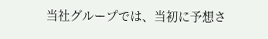当社グループでは、当初に予想さ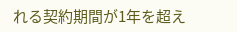れる契約期間が1年を超え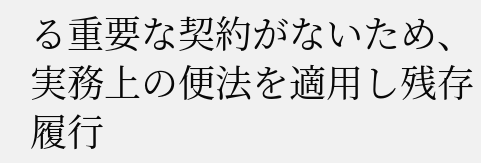る重要な契約がないため、実務上の便法を適用し残存履行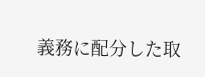義務に配分した取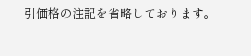引価格の注記を省略しております。